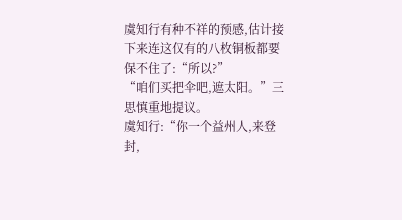虞知行有种不祥的预感,估计接下来连这仅有的八枚铜板都要保不住了:“所以?”
“咱们买把伞吧,遮太阳。”三思慎重地提议。
虞知行:“你一个益州人,来登封,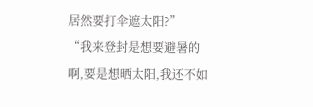居然要打伞遮太阳?”
“我来登封是想要避暑的啊,要是想晒太阳,我还不如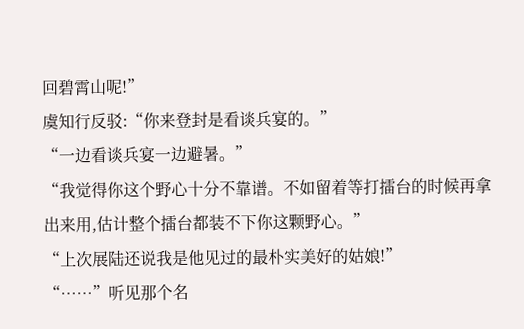回碧霄山呢!”
虞知行反驳:“你来登封是看谈兵宴的。”
“一边看谈兵宴一边避暑。”
“我觉得你这个野心十分不靠谱。不如留着等打擂台的时候再拿出来用,估计整个擂台都装不下你这颗野心。”
“上次展陆还说我是他见过的最朴实美好的姑娘!”
“……”听见那个名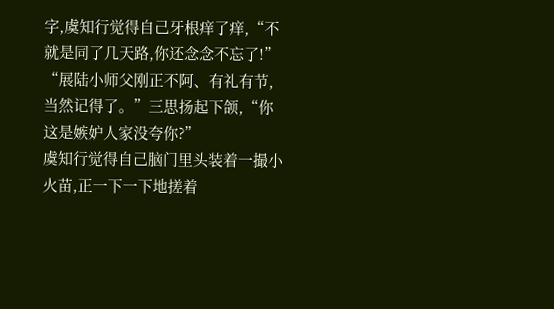字,虞知行觉得自己牙根痒了痒,“不就是同了几天路,你还念念不忘了!”
“展陆小师父刚正不阿、有礼有节,当然记得了。”三思扬起下颌,“你这是嫉妒人家没夸你?”
虞知行觉得自己脑门里头装着一撮小火苗,正一下一下地搓着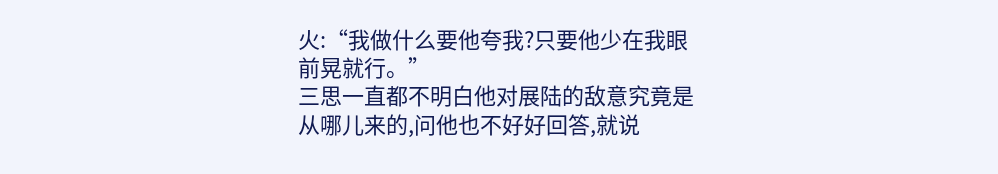火:“我做什么要他夸我?只要他少在我眼前晃就行。”
三思一直都不明白他对展陆的敌意究竟是从哪儿来的,问他也不好好回答,就说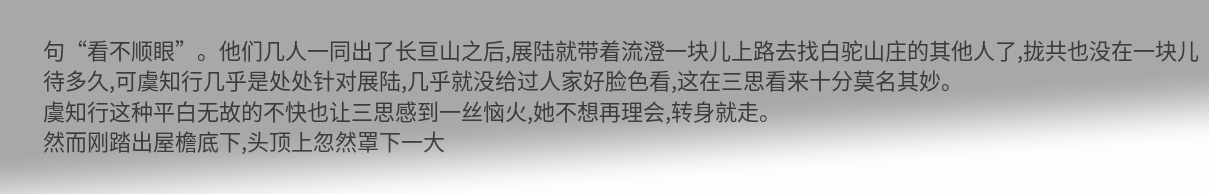句“看不顺眼”。他们几人一同出了长亘山之后,展陆就带着流澄一块儿上路去找白驼山庄的其他人了,拢共也没在一块儿待多久,可虞知行几乎是处处针对展陆,几乎就没给过人家好脸色看,这在三思看来十分莫名其妙。
虞知行这种平白无故的不快也让三思感到一丝恼火,她不想再理会,转身就走。
然而刚踏出屋檐底下,头顶上忽然罩下一大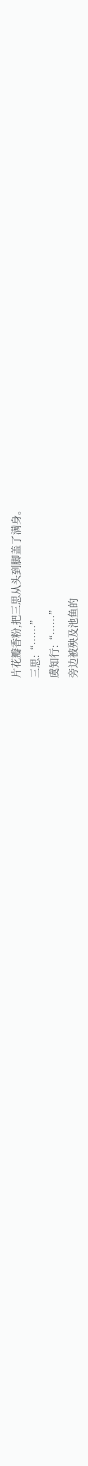片花瓣香粉,把三思从头到脚盖了满身。
三思:“……”
虞知行:“……”
旁边被殃及池鱼的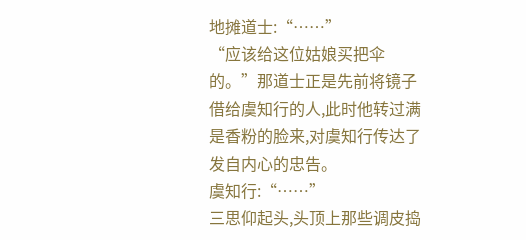地摊道士:“……”
“应该给这位姑娘买把伞的。”那道士正是先前将镜子借给虞知行的人,此时他转过满是香粉的脸来,对虞知行传达了发自内心的忠告。
虞知行:“……”
三思仰起头,头顶上那些调皮捣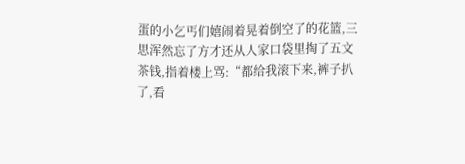蛋的小乞丐们嬉闹着晃着倒空了的花篮,三思浑然忘了方才还从人家口袋里掏了五文茶钱,指着楼上骂:“都给我滚下来,裤子扒了,看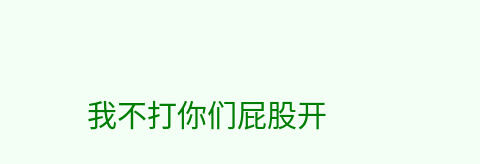我不打你们屁股开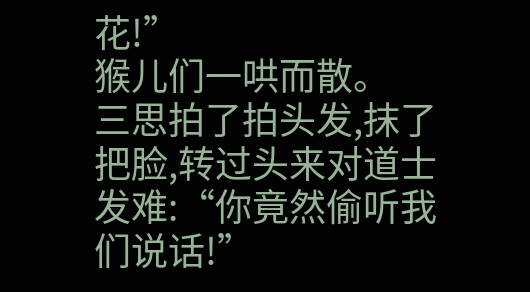花!”
猴儿们一哄而散。
三思拍了拍头发,抹了把脸,转过头来对道士发难:“你竟然偷听我们说话!”